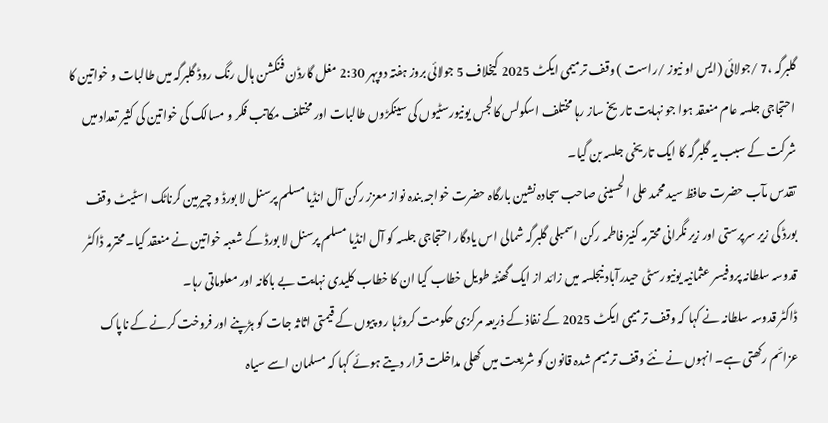گلبرگہ ،7 /جولائی (ایس او نیوز /راست ) وقف ترمیمی ایکٹ 2025 کیخلاف 5 جولائی بروز ہفتہ دوپہر 2:30 مغل گارڈن فنکشن ہال رنگ روڈ گلبرگہ میں طالبات و خواتین کا احتجاجی جلسہ عام منعقد ہوا جو نہایت تاریخ ساز رہا مختلف اسکولس کالجس یونیورسٹیوں کی سینکڑوں طالبات اور مختلف مکاتب فکر و مسالک کی خواتین کی کثیر تعداد میں شرکت کے سبب یہ گلبرگہ کا ایک تاریخی جلسہ بن گیا۔
تقدس مآب حضرت حافظ سید محمد علی الحسینی صاحب سجادہ نشین بارگاہ حضرت خواجہ بندہ نواز معزز رکن آل انڈیا مسلم پرسنل لا بورڈ و چیرمین کرناٹک اسٹیٹ وقف بورڈ کی زیر سرپرستی اور زیر نگرانی محترمہ کنیز فاطمہ رکن اسمبلی گلبرگہ شمالی اس یادگار احتجاجی جلسہ کو آل انڈیا مسلم پرسنل لا بورڈ کے شعبہ خواتین نے منعقد کیا۔محترمہ ڈاکٹر قدوسہ سلطانہ پروفیسر عثمانیہ یونیورسٹی حیدرآباد نیجلسہ میں زائد از ایک گھنٹہ طویل خطاب کیا ان کا خطاب کلیدی نہایت بے باکانہ اور معلوماتی رہا۔
ڈاکٹر قدوسہ سلطانہ نے کہا کہ وقف ترمیمی ایکٹ 2025 کے نفاذ کے ذریعہ مرکزی حکومت کروڑہا رو پیوں کے قیمتی اثاثہ جات کو ہڑپنے اور فروخت کرنے کے ناپاک عزائم رکھتی ہے۔ انہوں نے نئے وقف ترمیم شدہ قانون کو شریعت میں کھلی مداخلت قرار دیتے ہوئے کہا کہ مسلمان اسے سیاہ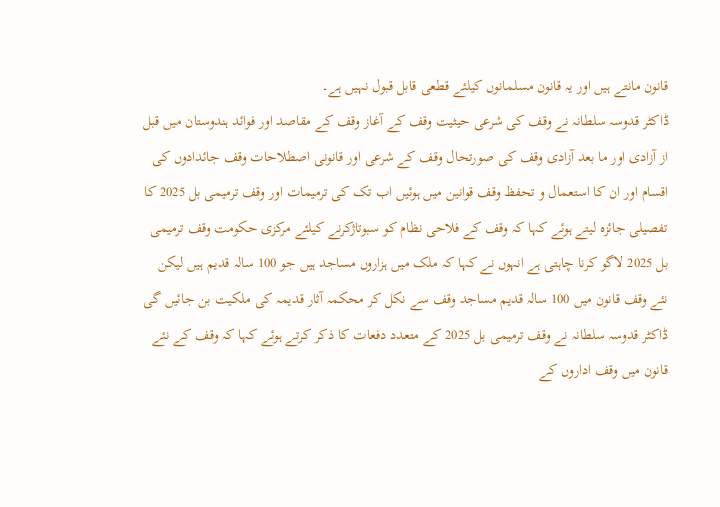قانون مانتے ہیں اور یہ قانون مسلمانوں کیلئے قطعی قابل قبول نہیں ہے۔
ڈاکٹر قدوسہ سلطانہ نے وقف کی شرعی حیثیت وقف کے آغاز وقف کے مقاصد اور فوائد ہندوستان میں قبل از آزادی اور ما بعد آزادی وقف کی صورتحال وقف کے شرعی اور قانونی اصطلاحات وقف جائدادوں کی اقسام اور ان کا استعمال و تحفظ وقف قوانین میں ہوئیں اب تک کی ترمیمات اور وقف ترمیمی بل 2025 کا تفصیلی جائزہ لیتے ہوئے کہا کہ وقف کے فلاحی نظام کو سبوتاژکرنے کیلئے مرکزی حکومت وقف ترمیمی بل 2025 لاگو کرنا چاہتی ہے انہوں نے کہا کہ ملک میں ہزاروں مساجد ہیں جو 100 سالہ قدیم ہیں لیکن نئے وقف قانون میں 100 سالہ قدیم مساجد وقف سے نکل کر محکمہ آثار قدیمہ کی ملکیت بن جائیں گی ڈاکٹر قدوسہ سلطانہ نے وقف ترمیمی بل 2025 کے متعدد دفعات کا ذکر کرتے ہوئے کہا کہ وقف کے نئے قانون میں وقف اداروں کے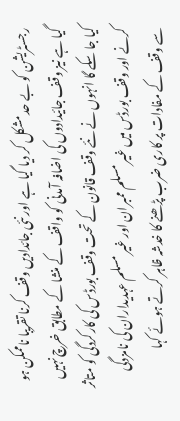رجسٹریشن کو بے حد مشکل کر دیا گیا ہے اور نئی جائدادیں وقف کرنا تقریبا ناممکن ہو گیا ہے نیز وقف جائیدادوں کی اضافہ آمدنی کو واقف کے منشا کے مطابق خرچ نہیں کیا جا سکے گا انہوں نے نئے وقف قانون کے تحت وقف بورڈس کی کارکردگی کو متاثر کرنے اور وقف بورڈس میں غیر مسلم ممبران اور غیر مسلم عہدیداران کی نامزدگی سے وقف کے مفادات پر کاری ضرب پڑھنے کا خدشہ ظاہر کرتے ہوئے کہا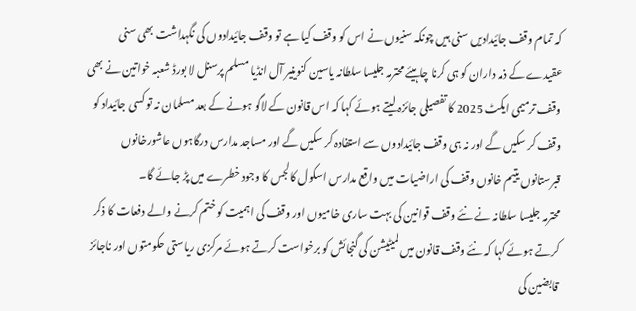کہ تمام وقف جائیدادیں سنی ہیں چونکہ سنیوں نے اس کو وقف کیا ہے تو وقف جائیدادوں کی نگہداشت بھی سنی عقیدے کے ذمہ داران کو ہی کرنا چاہیئے محترمہ جلیسا سلطانہ یاسین کنوینیر آل انڈیا مسلم پرسنل لا بورڈ شعبہ خواتین نے بھی وقف ترمیمی ایکٹ 2025 کا تفصیلی جائزہ لیتے ہوئے کہا کہ اس قانون کے لاگو ہونے کے بعد مسلمان نہ تو کسی جائیداد کو وقف کر سکیں گے اور نہ ہی وقف جائیدادوں سے استفادہ کر سکیں گے اور مساجد مدارس درگاہوں عاشورخانوں قبرستانوں یتیم خانوں وقف کی اراضیات میں واقع مدارس اسکول کالجس کا وجود خطرے میں پڑ جائے گا۔
محترمہ جلیسا سلطانہ نے نئے وقف قوانین کی بہت ساری خامیوں اور وقف کی اہمیت کو ختم کرنے والے دفعات کا ذکر کرتے ہوئے کہا کہ نئے وقف قانون میں لمیٹیشن کی گنجائش کو برخواست کرتے ہوئے مرکزی ریاستی حکومتوں اور ناجائز قابضین کی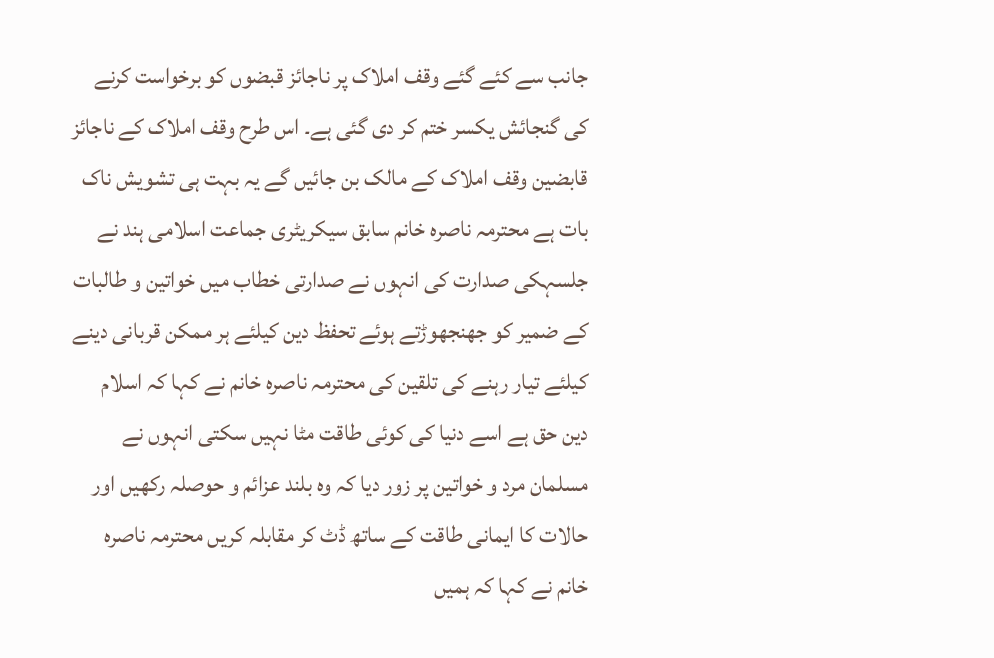جانب سے کئے گئے وقف املاک پر ناجائز قبضوں کو برخواست کرنے کی گنجائش یکسر ختم کر دی گئی ہے۔ اس طرح وقف املاک کے ناجائز قابضین وقف املاک کے مالک بن جائیں گے یہ بہت ہی تشویش ناک بات ہے محترمہ ناصرہ خانم سابق سیکریٹری جماعت اسلامی ہند نے جلسہکی صدارت کی انہوں نے صدارتی خطاب میں خواتین و طالبات کے ضمیر کو جھنجھوڑتے ہوئے تحفظ دین کیلئے ہر ممکن قربانی دینے کیلئے تیار رہنے کی تلقین کی محترمہ ناصرہ خانم نے کہا کہ اسلام دین حق ہے اسے دنیا کی کوئی طاقت مٹا نہیں سکتی انہوں نے مسلمان مرد و خواتین پر زور دیا کہ وہ بلند عزائم و حوصلہ رکھیں اور حالات کا ایمانی طاقت کے ساتھ ڈٹ کر مقابلہ کریں محترمہ ناصرہ خانم نے کہا کہ ہمیں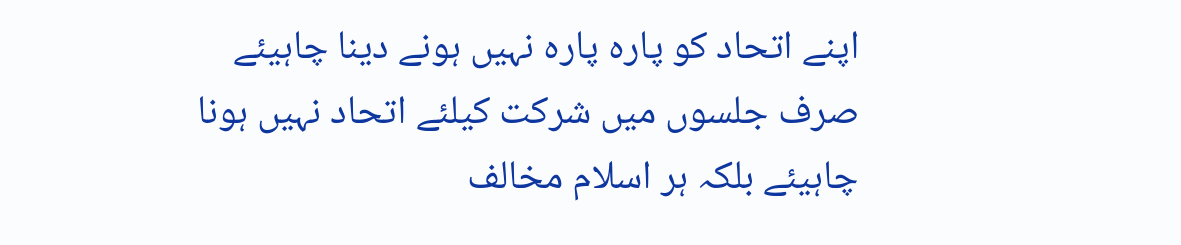اپنے اتحاد کو پارہ پارہ نہیں ہونے دینا چاہیئے صرف جلسوں میں شرکت کیلئے اتحاد نہیں ہونا چاہیئے بلکہ ہر اسلام مخالف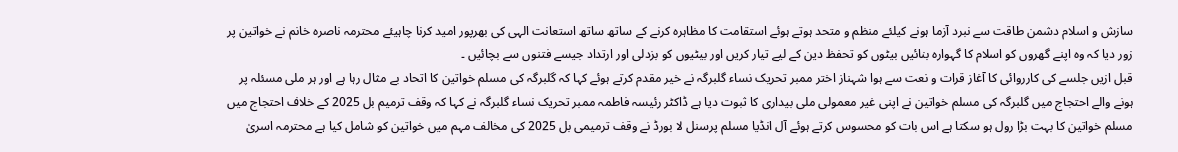سازش و اسلام دشمن طاقت سے نبرد آزما ہونے کیلئے منظم و متحد ہوتے ہوئے استقامت کا مظاہرہ کرنے کے ساتھ ساتھ استعانت الہی کی بھرپور امید کرنا چاہیئے محترمہ ناصرہ خانم نے خواتین پر زور دیا کہ وہ اپنے گھروں کو اسلام کا گہوارہ بنائیں بیٹوں کو تحفظ دین کے لیے تیار کریں اور بیٹیوں کو بزدلی اور ارتداد جیسے فتنوں سے بچائیں ۔
قبل ازیں جلسے کی کارروائی کا آغاز قرات و نعت سے ہوا شہناز اختر ممبر تحریک نساء گلبرگہ نے خیر مقدم کرتے ہوئے کہا کہ گلبرگہ کی مسلم خواتین کا اتحاد بے مثال رہا ہے اور ہر ملی مسئلہ پر ہونے والے احتجاج میں گلبرگہ کی مسلم خواتین نے اپنی غیر معمولی ملی بیداری کا ثبوت دیا ہے ڈاکٹر رئیسہ فاطمہ ممبر تحریک نساء گلبرگہ نے کہا کہ وقف ترمیم بل 2025 کے خلاف احتجاج میں مسلم خواتین کا بہت بڑا رول ہو سکتا ہے اس بات کو محسوس کرتے ہوئے آل انڈیا مسلم پرسنل لا بورڈ نے وقف ترمیمی بل 2025 کی مخالف مہم میں خواتین کو شامل کیا ہے محترمہ اسریٰ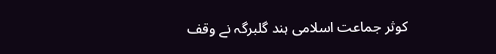کوثر جماعت اسلامی ہند گلبرگہ نے وقف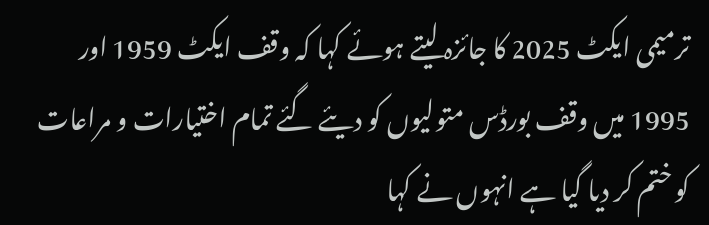ترمیمی ایکٹ 2025 کا جائزہ لیتے ہوئے کہا کہ وقف ایکٹ 1959 اور 1995 میں وقف بورڈس متولیوں کو دیئے گئے تمام اختیارات و مراعات کو ختم کر دیا گیا ہے انہوں نے کہا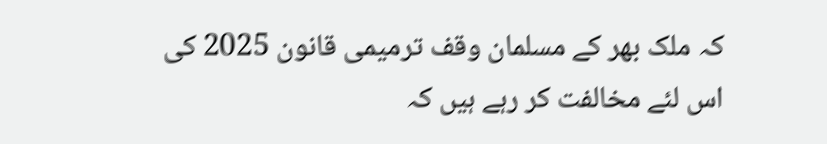کہ ملک بھر کے مسلمان وقف ترمیمی قانون 2025 کی اس لئے مخالفت کر رہے ہیں کہ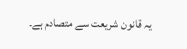یہ قانون شریعت سے متصادم ہے۔